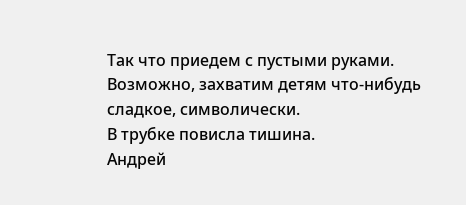Так что приедем с пустыми руками.
Возможно, захватим детям что-нибудь сладкое, символически.
В трубке повисла тишина.
Андрей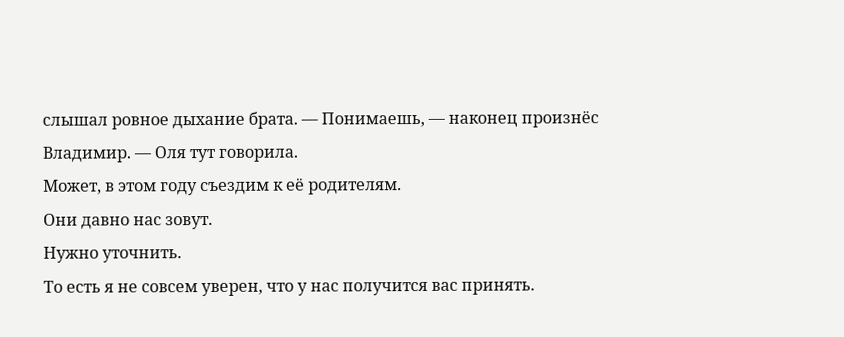слышал ровное дыхание брата. — Понимаешь, — наконец произнёс Владимир. — Оля тут говорила.
Может, в этом году съездим к её родителям.
Они давно нас зовут.
Нужно уточнить.
То есть я не совсем уверен, что у нас получится вас принять.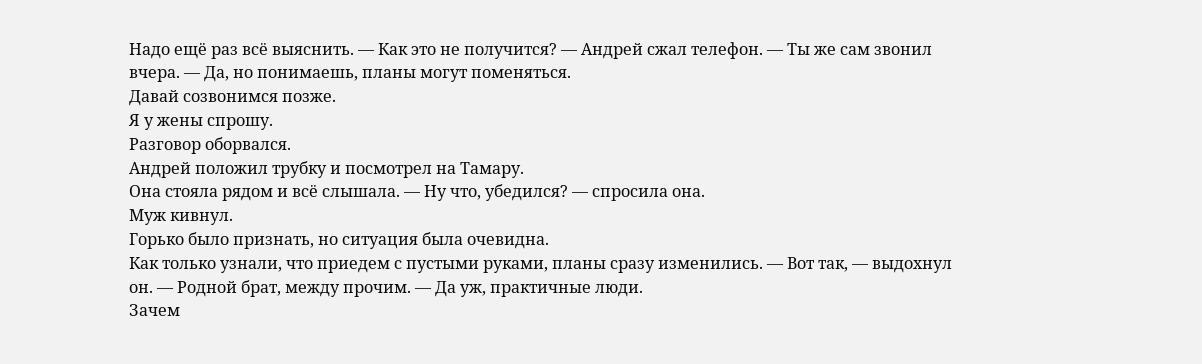Надо ещё раз всё выяснить. — Как это не получится? — Андрей сжал телефон. — Ты же сам звонил вчера. — Да, но понимаешь, планы могут поменяться.
Давай созвонимся позже.
Я у жены спрошу.
Разговор оборвался.
Андрей положил трубку и посмотрел на Тамару.
Она стояла рядом и всё слышала. — Ну что, убедился? — спросила она.
Муж кивнул.
Горько было признать, но ситуация была очевидна.
Как только узнали, что приедем с пустыми руками, планы сразу изменились. — Вот так, — выдохнул он. — Родной брат, между прочим. — Да уж, практичные люди.
Зачем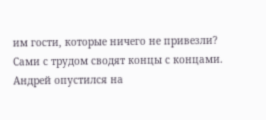им гости, которые ничего не привезли?
Сами с трудом сводят концы с концами.
Андрей опустился на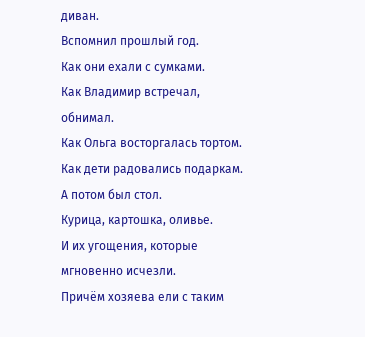диван.
Вспомнил прошлый год.
Как они ехали с сумками.
Как Владимир встречал, обнимал.
Как Ольга восторгалась тортом.
Как дети радовались подаркам.
А потом был стол.
Курица, картошка, оливье.
И их угощения, которые мгновенно исчезли.
Причём хозяева ели с таким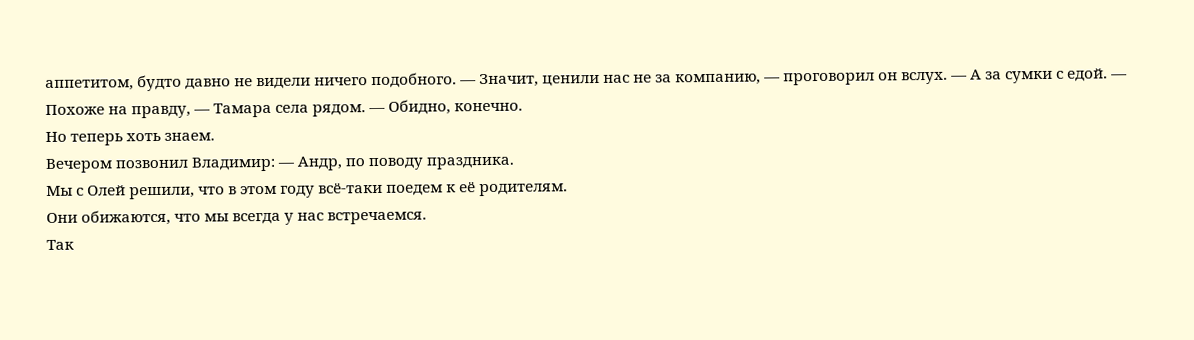аппетитом, будто давно не видели ничего подобного. — Значит, ценили нас не за компанию, — проговорил он вслух. — А за сумки с едой. — Похоже на правду, — Тамара села рядом. — Обидно, конечно.
Но теперь хоть знаем.
Вечером позвонил Владимир: — Андр, по поводу праздника.
Мы с Олей решили, что в этом году всё-таки поедем к её родителям.
Они обижаются, что мы всегда у нас встречаемся.
Так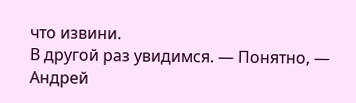что извини.
В другой раз увидимся. — Понятно, — Андрей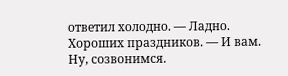ответил холодно. — Ладно.
Хороших праздников. — И вам.
Ну, созвонимся.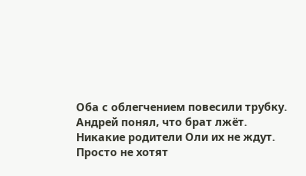Оба с облегчением повесили трубку.
Андрей понял, что брат лжёт.
Никакие родители Оли их не ждут.
Просто не хотят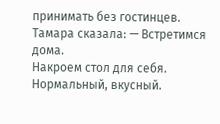принимать без гостинцев.
Тамара сказала: — Встретимся дома.
Накроем стол для себя.
Нормальный, вкусный.